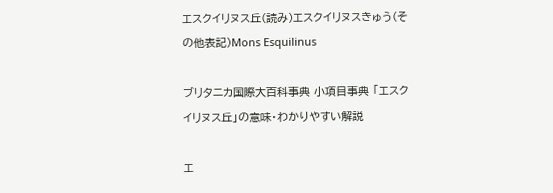エスクイリヌス丘(読み)エスクイリヌスきゅう(その他表記)Mons Esquilinus

ブリタニカ国際大百科事典 小項目事典 「エスクイリヌス丘」の意味・わかりやすい解説

エ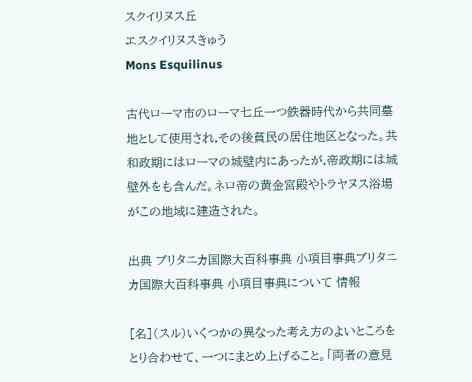スクイリヌス丘
エスクイリヌスきゅう
Mons Esquilinus

古代ローマ市のローマ七丘一つ鉄器時代から共同墓地として使用され,その後貧民の居住地区となった。共和政期にはローマの城壁内にあったが,帝政期には城壁外をも含んだ。ネロ帝の黄金宮殿やトラヤヌス浴場がこの地域に建造された。

出典 ブリタニカ国際大百科事典 小項目事典ブリタニカ国際大百科事典 小項目事典について 情報

[名](スル)いくつかの異なった考え方のよいところをとり合わせて、一つにまとめ上げること。「両者の意見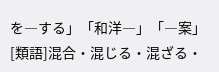を―する」「和洋―」「―案」[類語]混合・混じる・混ざる・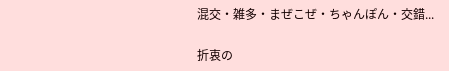混交・雑多・まぜこぜ・ちゃんぽん・交錯...

折衷の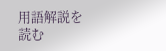用語解説を読む